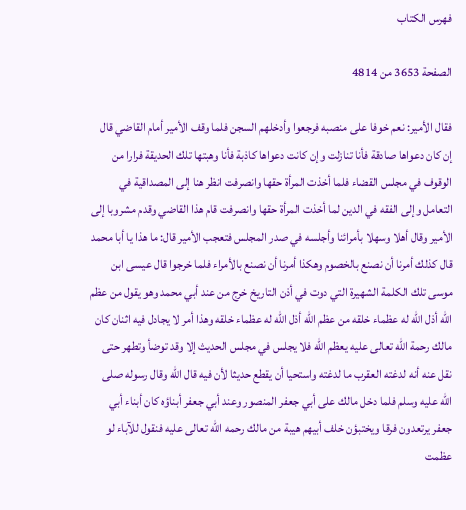فهرس الكتاب

الصفحة 3653 من 4814

فقال الأمير: نعم خوفا على منصبه فرجعوا وأدخلهم السجن فلما وقف الأمير أمام القاضي قال إن كان دعواها صادقة فأنا تنازلت وإن كانت دعواها كاذبة فأنا وهبتها تلك الحديقة فرارا من الوقوف في مجلس القضاء فلما أخذت المرأة حقها وانصرفت انظر هنا إلى المصداقية في التعامل وإلى الفقه في الدين لما أخذت المرأة حقها وانصرفت قام هذا القاضي وقدم مشروبا إلى الأمير وقال أهلا وسهلا بأمرائنا وأجلسه في صدر المجلس فتعجب الأمير قال: ما هذا يا أبا محمد قال كذلك أمرنا أن نصنع بالخصوم وهكذا أمرنا أن نصنع بالأمراء فلما خرجوا قال عيسى ابن موسى تلك الكلمة الشهيرة التي دوت في أذن التاريخ خرج من عند أبي محمد وهو يقول من عظم الله أذل الله له عظماء خلقه من عظم الله أذل الله له عظماء خلقه وهذا أمر لا يجادل فيه اثنان كان مالك رحمة الله تعالى عليه يعظم الله فلا يجلس في مجلس الحديث إلا وقد توضأ وتطهر حتى نقل عنه أنه لدغته العقرب ما لدغته واستحيا أن يقطع حديثا لأن فيه قال الله وقال رسوله صلى الله عليه وسلم فلما دخل مالك على أبي جعفر المنصور وعند أبي جعفر أبناؤه كان أبناء أبي جعفر يرتعدون فرقا ويختبؤن خلف أبيهم هيبة من مالك رحمه الله تعالى عليه فنقول للآباء لو عظمت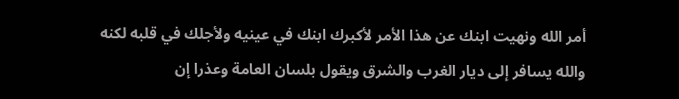أمر الله ونهيت ابنك عن هذا الأمر لأكبرك ابنك في عينيه ولأجلك في قلبه لكنه والله يسافر إلى ديار الغرب والشرق ويقول بلسان العامة وعذرا إن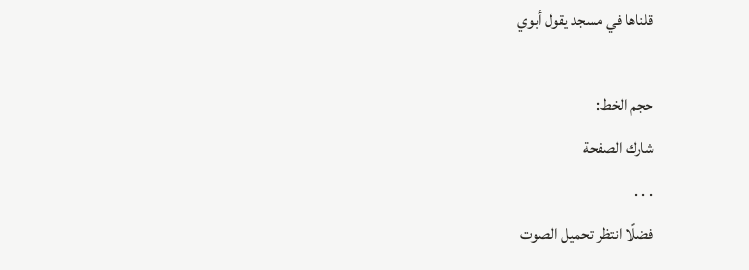قلناها في مسجد يقول أبوي

حجم الخط:
شارك الصفحة
. . .
فضلًا انتظر تحميل الصوت